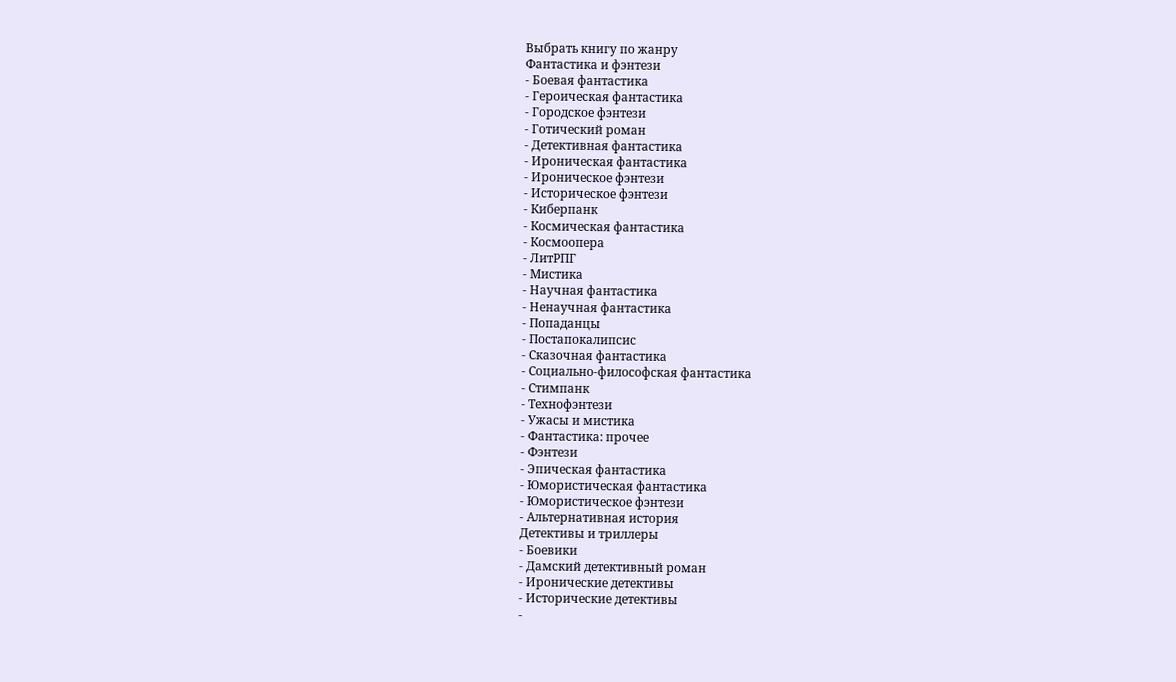Выбрать книгу по жанру
Фантастика и фэнтези
- Боевая фантастика
- Героическая фантастика
- Городское фэнтези
- Готический роман
- Детективная фантастика
- Ироническая фантастика
- Ироническое фэнтези
- Историческое фэнтези
- Киберпанк
- Космическая фантастика
- Космоопера
- ЛитРПГ
- Мистика
- Научная фантастика
- Ненаучная фантастика
- Попаданцы
- Постапокалипсис
- Сказочная фантастика
- Социально-философская фантастика
- Стимпанк
- Технофэнтези
- Ужасы и мистика
- Фантастика: прочее
- Фэнтези
- Эпическая фантастика
- Юмористическая фантастика
- Юмористическое фэнтези
- Альтернативная история
Детективы и триллеры
- Боевики
- Дамский детективный роман
- Иронические детективы
- Исторические детективы
-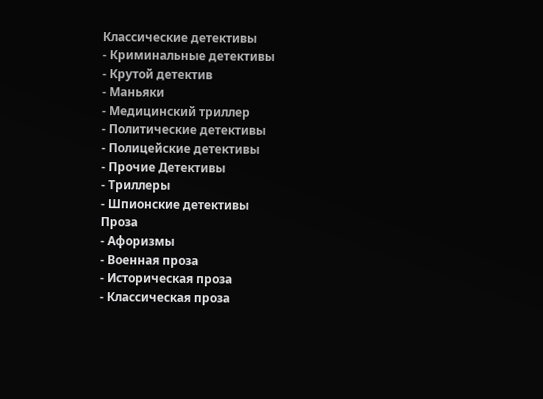Классические детективы
- Криминальные детективы
- Крутой детектив
- Маньяки
- Медицинский триллер
- Политические детективы
- Полицейские детективы
- Прочие Детективы
- Триллеры
- Шпионские детективы
Проза
- Афоризмы
- Военная проза
- Историческая проза
- Классическая проза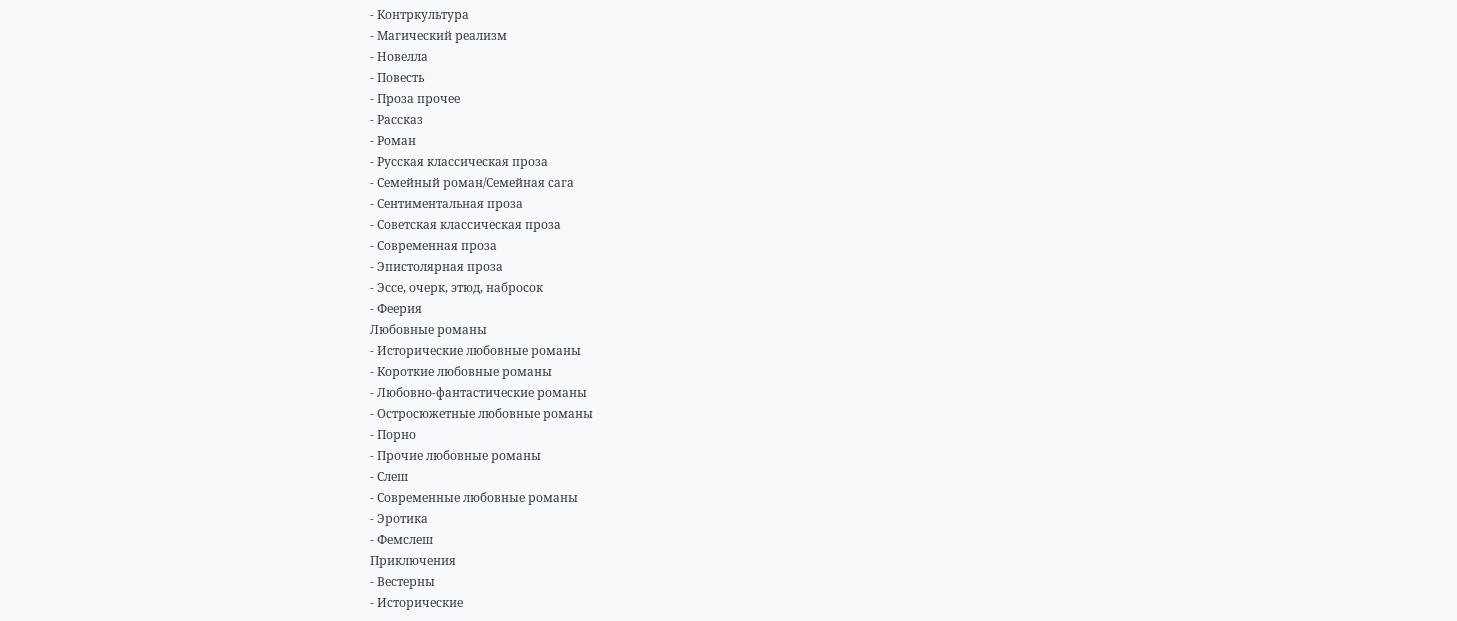- Контркультура
- Магический реализм
- Новелла
- Повесть
- Проза прочее
- Рассказ
- Роман
- Русская классическая проза
- Семейный роман/Семейная сага
- Сентиментальная проза
- Советская классическая проза
- Современная проза
- Эпистолярная проза
- Эссе, очерк, этюд, набросок
- Феерия
Любовные романы
- Исторические любовные романы
- Короткие любовные романы
- Любовно-фантастические романы
- Остросюжетные любовные романы
- Порно
- Прочие любовные романы
- Слеш
- Современные любовные романы
- Эротика
- Фемслеш
Приключения
- Вестерны
- Исторические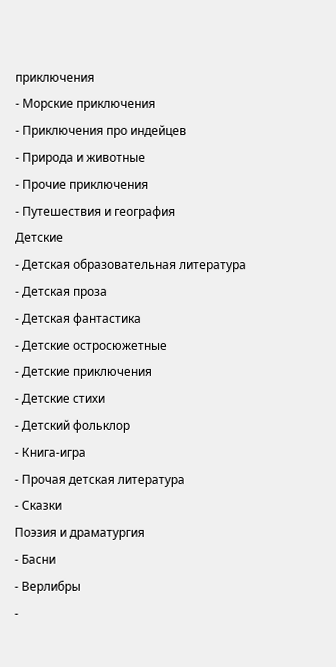приключения
- Морские приключения
- Приключения про индейцев
- Природа и животные
- Прочие приключения
- Путешествия и география
Детские
- Детская образовательная литература
- Детская проза
- Детская фантастика
- Детские остросюжетные
- Детские приключения
- Детские стихи
- Детский фольклор
- Книга-игра
- Прочая детская литература
- Сказки
Поэзия и драматургия
- Басни
- Верлибры
-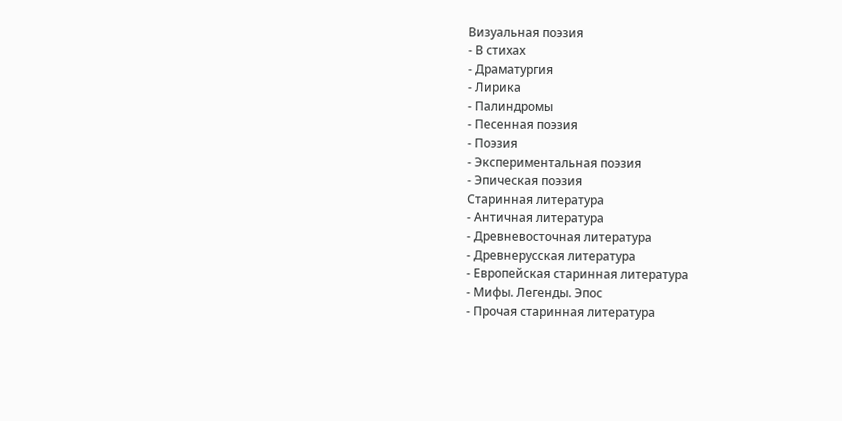Визуальная поэзия
- В стихах
- Драматургия
- Лирика
- Палиндромы
- Песенная поэзия
- Поэзия
- Экспериментальная поэзия
- Эпическая поэзия
Старинная литература
- Античная литература
- Древневосточная литература
- Древнерусская литература
- Европейская старинная литература
- Мифы. Легенды. Эпос
- Прочая старинная литература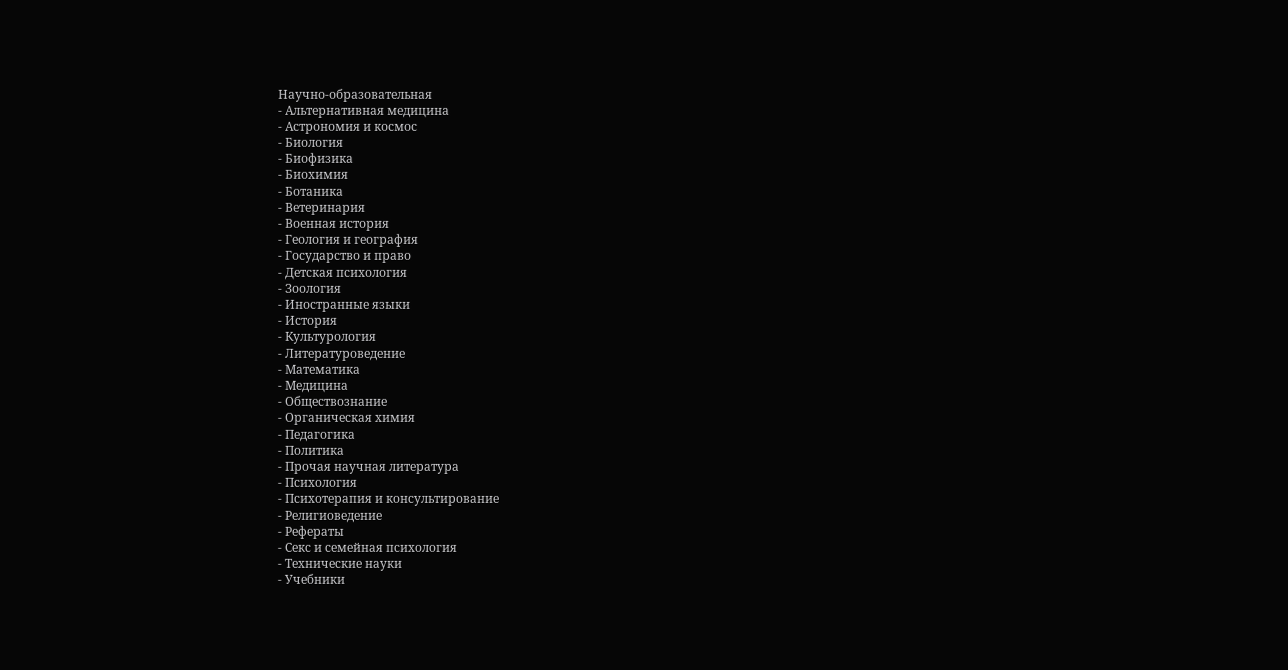Научно-образовательная
- Альтернативная медицина
- Астрономия и космос
- Биология
- Биофизика
- Биохимия
- Ботаника
- Ветеринария
- Военная история
- Геология и география
- Государство и право
- Детская психология
- Зоология
- Иностранные языки
- История
- Культурология
- Литературоведение
- Математика
- Медицина
- Обществознание
- Органическая химия
- Педагогика
- Политика
- Прочая научная литература
- Психология
- Психотерапия и консультирование
- Религиоведение
- Рефераты
- Секс и семейная психология
- Технические науки
- Учебники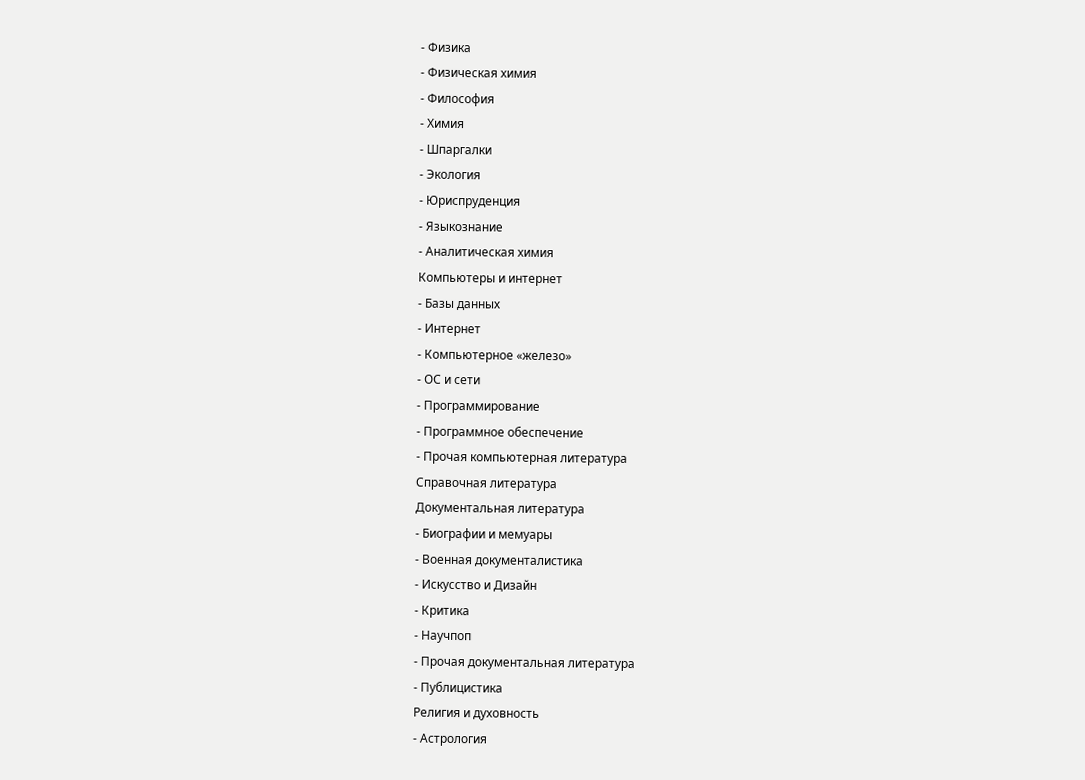- Физика
- Физическая химия
- Философия
- Химия
- Шпаргалки
- Экология
- Юриспруденция
- Языкознание
- Аналитическая химия
Компьютеры и интернет
- Базы данных
- Интернет
- Компьютерное «железо»
- ОС и сети
- Программирование
- Программное обеспечение
- Прочая компьютерная литература
Справочная литература
Документальная литература
- Биографии и мемуары
- Военная документалистика
- Искусство и Дизайн
- Критика
- Научпоп
- Прочая документальная литература
- Публицистика
Религия и духовность
- Астрология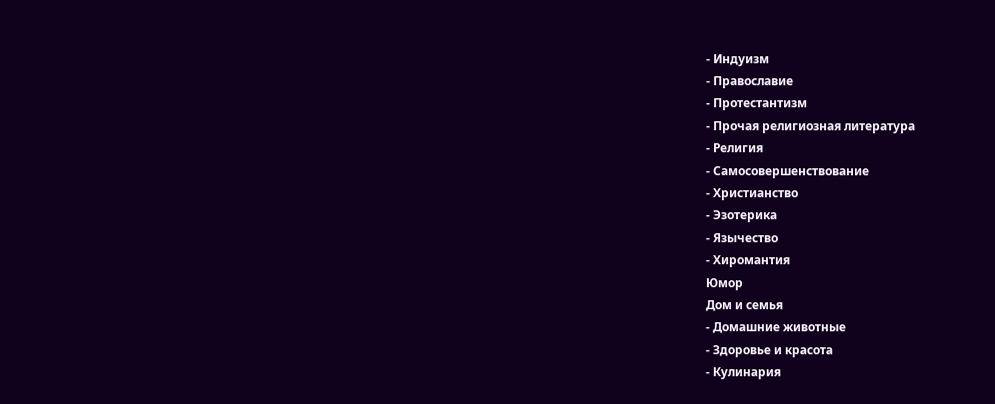- Индуизм
- Православие
- Протестантизм
- Прочая религиозная литература
- Религия
- Самосовершенствование
- Христианство
- Эзотерика
- Язычество
- Хиромантия
Юмор
Дом и семья
- Домашние животные
- Здоровье и красота
- Кулинария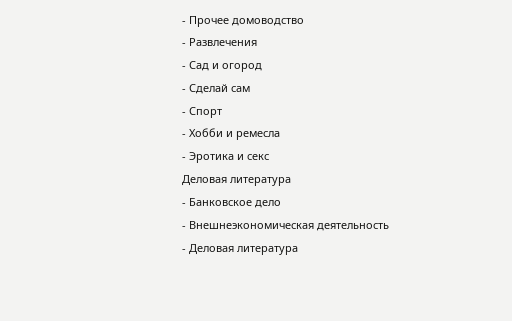- Прочее домоводство
- Развлечения
- Сад и огород
- Сделай сам
- Спорт
- Хобби и ремесла
- Эротика и секс
Деловая литература
- Банковское дело
- Внешнеэкономическая деятельность
- Деловая литература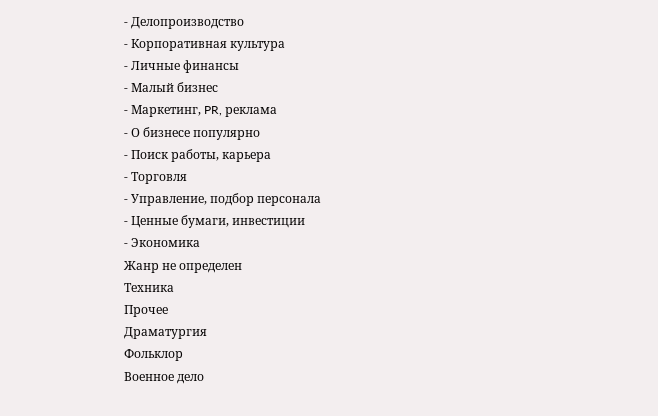- Делопроизводство
- Корпоративная культура
- Личные финансы
- Малый бизнес
- Маркетинг, PR, реклама
- О бизнесе популярно
- Поиск работы, карьера
- Торговля
- Управление, подбор персонала
- Ценные бумаги, инвестиции
- Экономика
Жанр не определен
Техника
Прочее
Драматургия
Фольклор
Военное дело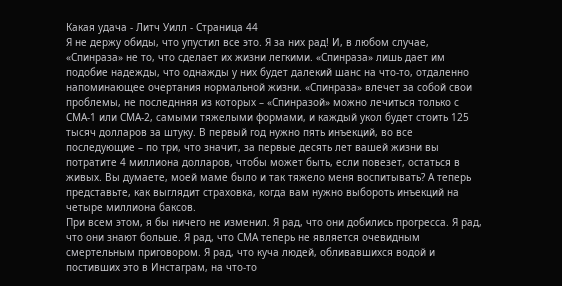Какая удача - Литч Уилл - Страница 44
Я не держу обиды, что упустил все это. Я за них рад! И, в любом случае, «Спинраза» не то, что сделает их жизни легкими. «Спинраза» лишь дает им подобие надежды, что однажды у них будет далекий шанс на что-то, отдаленно напоминающее очертания нормальной жизни. «Спинраза» влечет за собой свои проблемы, не последнняя из которых – «Спинразой» можно лечиться только с СМА-1 или СМА-2, самыми тяжелыми формами, и каждый укол будет стоить 125 тысяч долларов за штуку. В первый год нужно пять инъекций, во все последующие – по три, что значит, за первые десять лет вашей жизни вы потратите 4 миллиона долларов, чтобы может быть, если повезет, остаться в живых. Вы думаете, моей маме было и так тяжело меня воспитывать? А теперь представьте, как выглядит страховка, когда вам нужно выбороть инъекций на четыре миллиона баксов.
При всем этом, я бы ничего не изменил. Я рад, что они добились прогресса. Я рад, что они знают больше. Я рад, что СМА теперь не является очевидным смертельным приговором. Я рад, что куча людей, обливавшихся водой и постивших это в Инстаграм, на что-то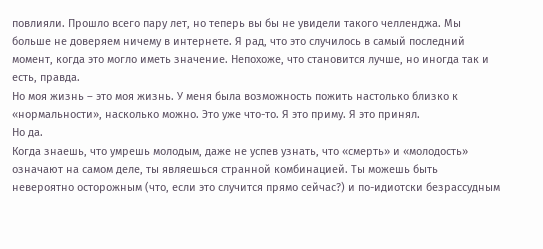повлияли. Прошло всего пару лет, но теперь вы бы не увидели такого челленджа. Мы больше не доверяем ничему в интернете. Я рад, что это случилось в самый последний момент, когда это могло иметь значение. Непохоже, что становится лучше, но иногда так и есть, правда.
Но моя жизнь – это моя жизнь. У меня была возможность пожить настолько близко к «нормальности», насколько можно. Это уже что-то. Я это приму. Я это принял.
Но да.
Когда знаешь, что умрешь молодым, даже не успев узнать, что «смерть» и «молодость» означают на самом деле, ты являешься странной комбинацией. Ты можешь быть невероятно осторожным (что, если это случится прямо сейчас?) и по-идиотски безрассудным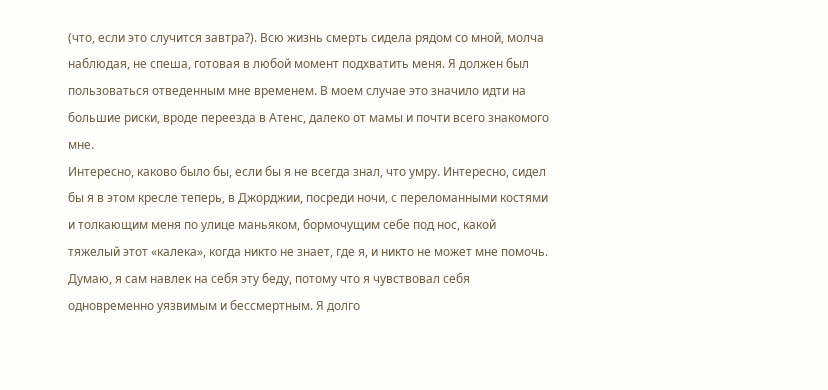(что, если это случится завтра?). Всю жизнь смерть сидела рядом со мной, молча наблюдая, не спеша, готовая в любой момент подхватить меня. Я должен был пользоваться отведенным мне временем. В моем случае это значило идти на большие риски, вроде переезда в Атенс, далеко от мамы и почти всего знакомого мне.
Интересно, каково было бы, если бы я не всегда знал, что умру. Интересно, сидел бы я в этом кресле теперь, в Джорджии, посреди ночи, с переломанными костями и толкающим меня по улице маньяком, бормочущим себе под нос, какой тяжелый этот «калека», когда никто не знает, где я, и никто не может мне помочь. Думаю, я сам навлек на себя эту беду, потому что я чувствовал себя одновременно уязвимым и бессмертным. Я долго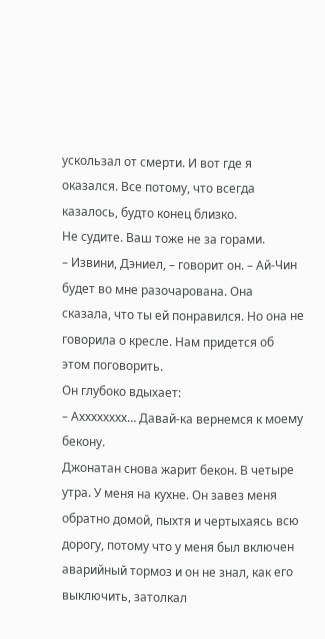ускользал от смерти. И вот где я оказался. Все потому, что всегда казалось, будто конец близко.
Не судите. Ваш тоже не за горами.
– Извини, Дэниел, – говорит он. – Ай-Чин будет во мне разочарована. Она сказала, что ты ей понравился. Но она не говорила о кресле. Нам придется об этом поговорить.
Он глубоко вдыхает:
– Ахххххххх… Давай-ка вернемся к моему бекону.
Джонатан снова жарит бекон. В четыре утра. У меня на кухне. Он завез меня обратно домой, пыхтя и чертыхаясь всю дорогу, потому что у меня был включен аварийный тормоз и он не знал, как его выключить, затолкал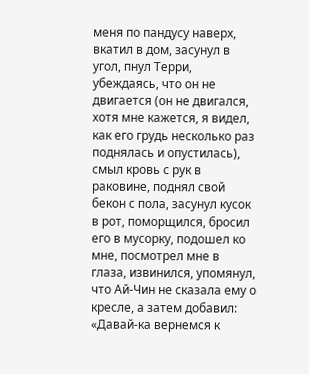меня по пандусу наверх, вкатил в дом, засунул в угол, пнул Терри, убеждаясь, что он не двигается (он не двигался, хотя мне кажется, я видел, как его грудь несколько раз поднялась и опустилась), смыл кровь с рук в раковине, поднял свой бекон с пола, засунул кусок в рот, поморщился, бросил его в мусорку, подошел ко мне, посмотрел мне в глаза, извинился, упомянул, что Ай-Чин не сказала ему о кресле, а затем добавил: «Давай-ка вернемся к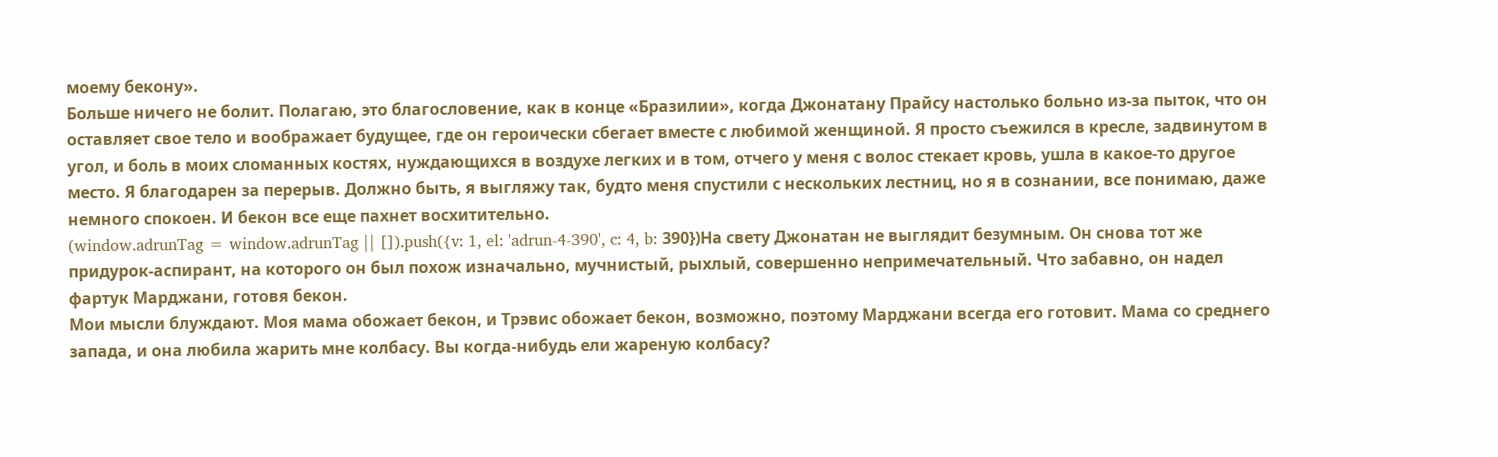моему бекону».
Больше ничего не болит. Полагаю, это благословение, как в конце «Бразилии», когда Джонатану Прайсу настолько больно из-за пыток, что он оставляет свое тело и воображает будущее, где он героически сбегает вместе с любимой женщиной. Я просто съежился в кресле, задвинутом в угол, и боль в моих сломанных костях, нуждающихся в воздухе легких и в том, отчего у меня с волос стекает кровь, ушла в какое-то другое место. Я благодарен за перерыв. Должно быть, я выгляжу так, будто меня спустили с нескольких лестниц, но я в сознании, все понимаю, даже немного спокоен. И бекон все еще пахнет восхитительно.
(window.adrunTag = window.adrunTag || []).push({v: 1, el: 'adrun-4-390', c: 4, b: 390})На свету Джонатан не выглядит безумным. Он снова тот же придурок-аспирант, на которого он был похож изначально, мучнистый, рыхлый, совершенно непримечательный. Что забавно, он надел фартук Марджани, готовя бекон.
Мои мысли блуждают. Моя мама обожает бекон, и Трэвис обожает бекон, возможно, поэтому Марджани всегда его готовит. Мама со среднего запада, и она любила жарить мне колбасу. Вы когда-нибудь ели жареную колбасу?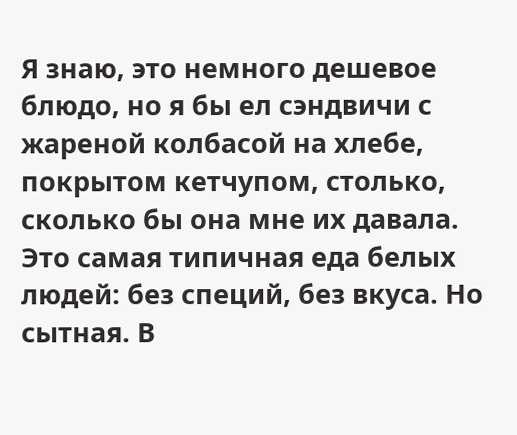Я знаю, это немного дешевое блюдо, но я бы ел сэндвичи с жареной колбасой на хлебе, покрытом кетчупом, столько, сколько бы она мне их давала. Это самая типичная еда белых людей: без специй, без вкуса. Но сытная. В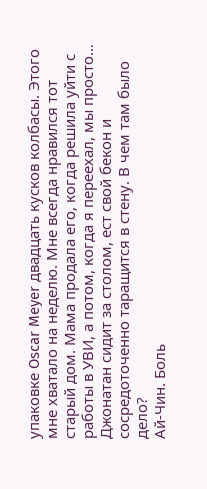упаковке Oscar Meyer двадцать кусков колбасы. Этого мне хватало на неделю. Мне всегда нравился тот старый дом. Мама продала его, когда решила уйти с работы в УВИ, а потом, когда я переехал, мы просто…
Джонатан сидит за столом, ест свой бекон и сосредоточенно таращится в стену. В чем там было дело?
Ай-Чин. Боль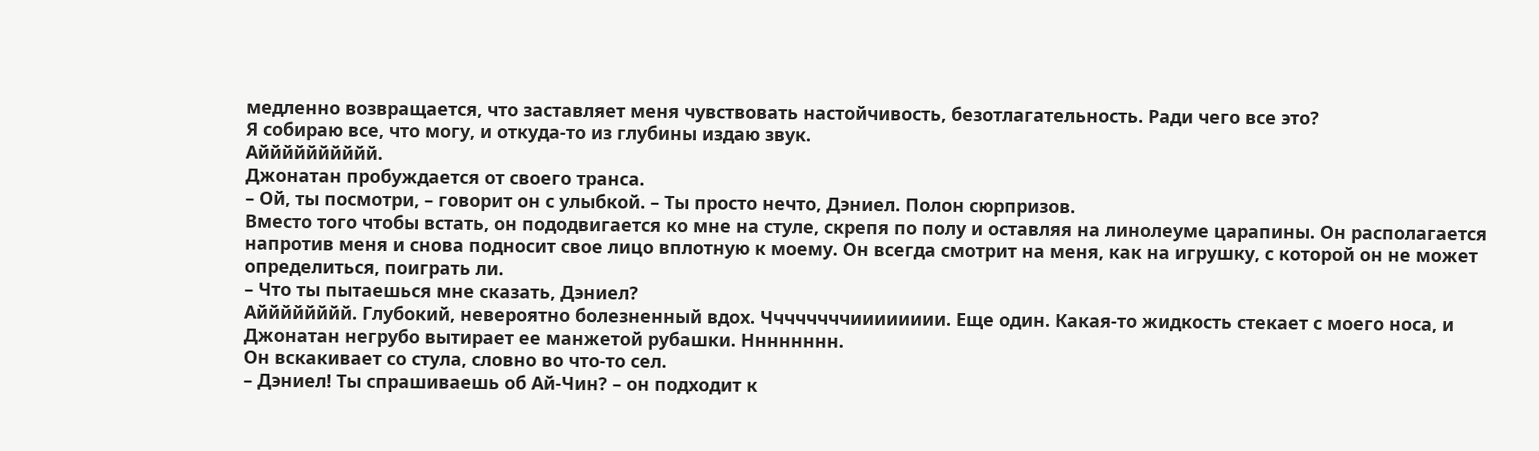медленно возвращается, что заставляет меня чувствовать настойчивость, безотлагательность. Ради чего все это?
Я собираю все, что могу, и откуда-то из глубины издаю звук.
Айййййййййй.
Джонатан пробуждается от своего транса.
– Ой, ты посмотри, – говорит он с улыбкой. – Ты просто нечто, Дэниел. Полон сюрпризов.
Вместо того чтобы встать, он пододвигается ко мне на стуле, скрепя по полу и оставляя на линолеуме царапины. Он располагается напротив меня и снова подносит свое лицо вплотную к моему. Он всегда смотрит на меня, как на игрушку, с которой он не может определиться, поиграть ли.
– Что ты пытаешься мне сказать, Дэниел?
Айййййййй. Глубокий, невероятно болезненный вдох. Ччччччччииииииии. Еще один. Какая-то жидкость стекает с моего носа, и Джонатан негрубо вытирает ее манжетой рубашки. Нннннннн.
Он вскакивает со стула, словно во что-то сел.
– Дэниел! Ты спрашиваешь об Ай-Чин? – он подходит к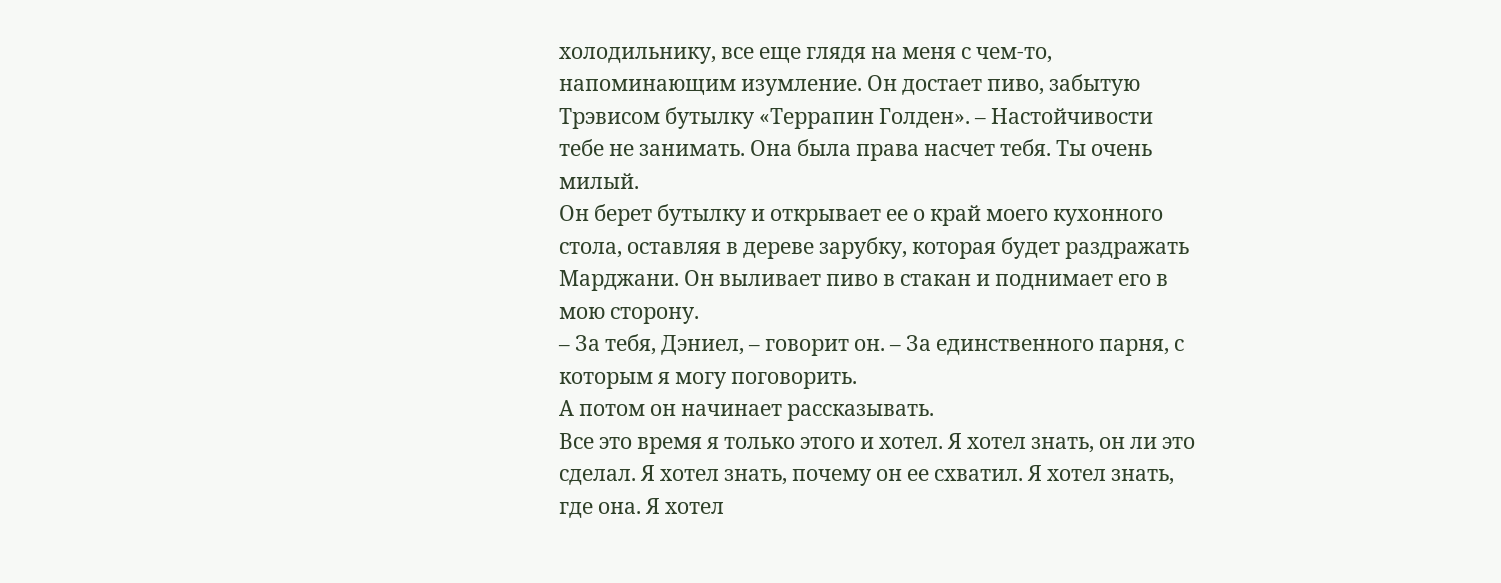холодильнику, все еще глядя на меня с чем-то, напоминающим изумление. Он достает пиво, забытую Трэвисом бутылку «Террапин Голден». – Настойчивости тебе не занимать. Она была права насчет тебя. Ты очень милый.
Он берет бутылку и открывает ее о край моего кухонного стола, оставляя в дереве зарубку, которая будет раздражать Марджани. Он выливает пиво в стакан и поднимает его в мою сторону.
– За тебя, Дэниел, – говорит он. – За единственного парня, с которым я могу поговорить.
А потом он начинает рассказывать.
Все это время я только этого и хотел. Я хотел знать, он ли это сделал. Я хотел знать, почему он ее схватил. Я хотел знать, где она. Я хотел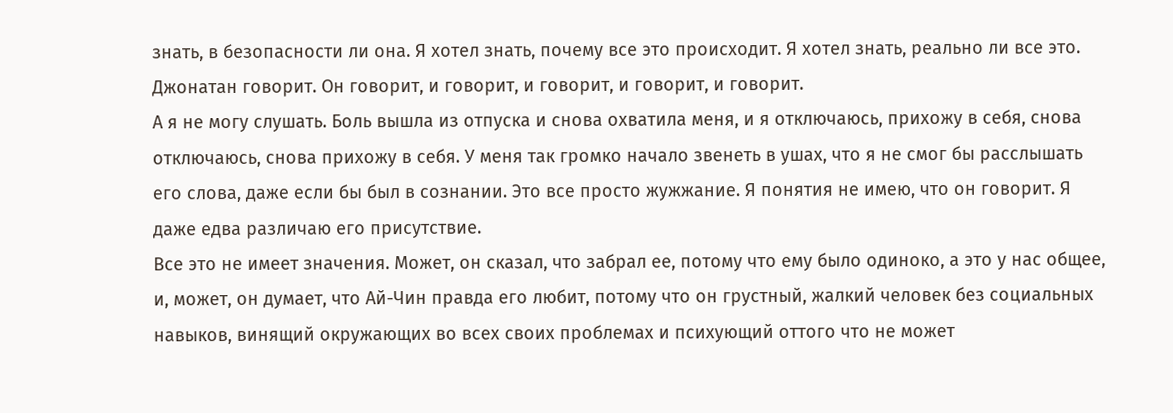знать, в безопасности ли она. Я хотел знать, почему все это происходит. Я хотел знать, реально ли все это.
Джонатан говорит. Он говорит, и говорит, и говорит, и говорит, и говорит.
А я не могу слушать. Боль вышла из отпуска и снова охватила меня, и я отключаюсь, прихожу в себя, снова отключаюсь, снова прихожу в себя. У меня так громко начало звенеть в ушах, что я не смог бы расслышать его слова, даже если бы был в сознании. Это все просто жужжание. Я понятия не имею, что он говорит. Я даже едва различаю его присутствие.
Все это не имеет значения. Может, он сказал, что забрал ее, потому что ему было одиноко, а это у нас общее, и, может, он думает, что Ай-Чин правда его любит, потому что он грустный, жалкий человек без социальных навыков, винящий окружающих во всех своих проблемах и психующий оттого что не может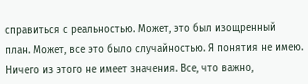справиться с реальностью. Может, это был изощренный план. Может, все это было случайностью. Я понятия не имею. Ничего из этого не имеет значения. Все, что важно,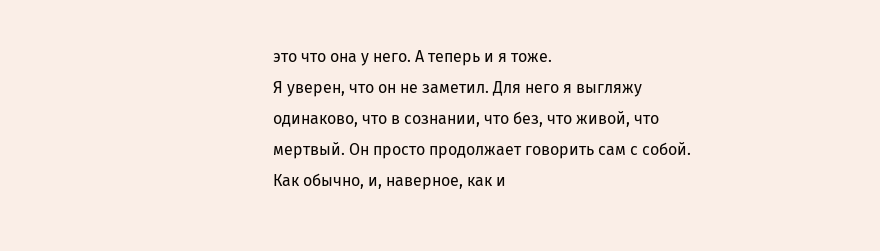это что она у него. А теперь и я тоже.
Я уверен, что он не заметил. Для него я выгляжу одинаково, что в сознании, что без, что живой, что мертвый. Он просто продолжает говорить сам с собой. Как обычно, и, наверное, как и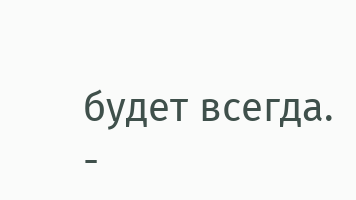будет всегда.
-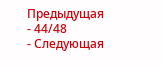Предыдущая
- 44/48
- Следующая